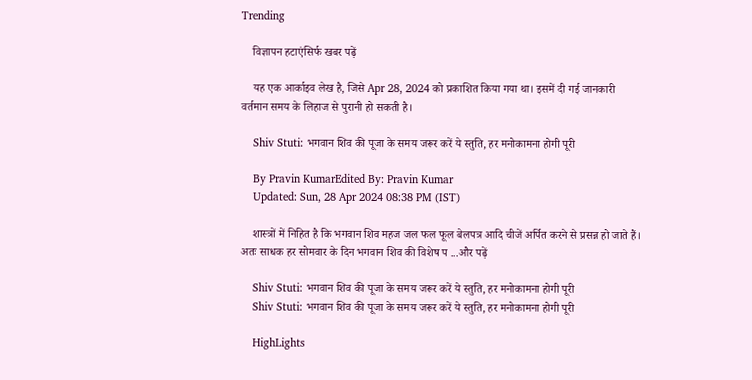Trending

    विज्ञापन हटाएंसिर्फ खबर पढ़ें

    यह एक आर्काइव लेख है, जिसे Apr 28, 2024 को प्रकाशित किया गया था। इसमें दी गई जानकारी वर्तमान समय के लिहाज से पुरानी हो सकती है।

    Shiv Stuti: भगवान शिव की पूजा के समय जरूर करें ये स्तुति, हर मनोकामना होगी पूरी

    By Pravin KumarEdited By: Pravin Kumar
    Updated: Sun, 28 Apr 2024 08:38 PM (IST)

    शास्त्रों में निहित है कि भगवान शिव महज जल फल फूल बेलपत्र आदि चीजें अर्पित करने से प्रसन्न हो जाते हैं। अतः साधक हर सोमवार के दिन भगवान शिव की विशेष प ...और पढ़ें

    Shiv Stuti: भगवान शिव की पूजा के समय जरूर करें ये स्तुति, हर मनोकामना होगी पूरी
    Shiv Stuti: भगवान शिव की पूजा के समय जरूर करें ये स्तुति, हर मनोकामना होगी पूरी

    HighLights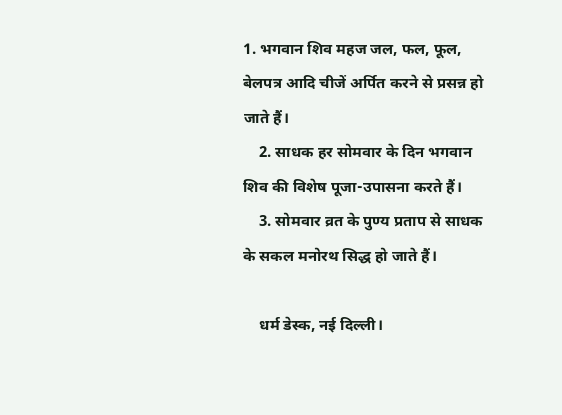1. भगवान शिव महज जल, फल, फूल, बेलपत्र आदि चीजें अर्पित करने से प्रसन्न हो जाते हैं।
    2. साधक हर सोमवार के दिन भगवान शिव की विशेष पूजा-उपासना करते हैं।
    3. सोमवार व्रत के पुण्य प्रताप से साधक के सकल मनोरथ सिद्ध हो जाते हैं।

    धर्म डेस्क, नई दिल्ली।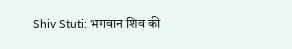Shiv Stuti: भगवान शिव की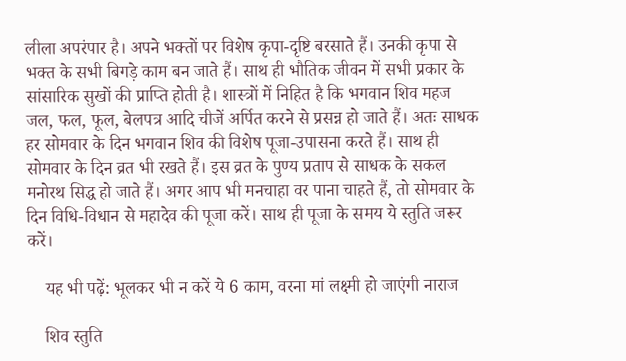लीला अपरंपार है। अपने भक्तों पर विशेष कृपा-दृष्टि बरसाते हैं। उनकी कृपा से भक्त के सभी बिगड़े काम बन जाते हैं। साथ ही भौतिक जीवन में सभी प्रकार के सांसारिक सुखों की प्राप्ति होती है। शास्त्रों में निहित है कि भगवान शिव महज जल, फल, फूल, बेलपत्र आदि चीजें अर्पित करने से प्रसन्न हो जाते हैं। अतः साधक हर सोमवार के दिन भगवान शिव की विशेष पूजा-उपासना करते हैं। साथ ही सोमवार के दिन व्रत भी रखते हैं। इस व्रत के पुण्य प्रताप से साधक के सकल मनोरथ सिद्ध हो जाते हैं। अगर आप भी मनचाहा वर पाना चाहते हैं, तो सोमवार के दिन विधि-विधान से महादेव की पूजा करें। साथ ही पूजा के समय ये स्तुति जरूर करें।

    यह भी पढ़ें: भूलकर भी न करें ये 6 काम, वरना मां लक्ष्मी हो जाएंगी नाराज

    शिव स्तुति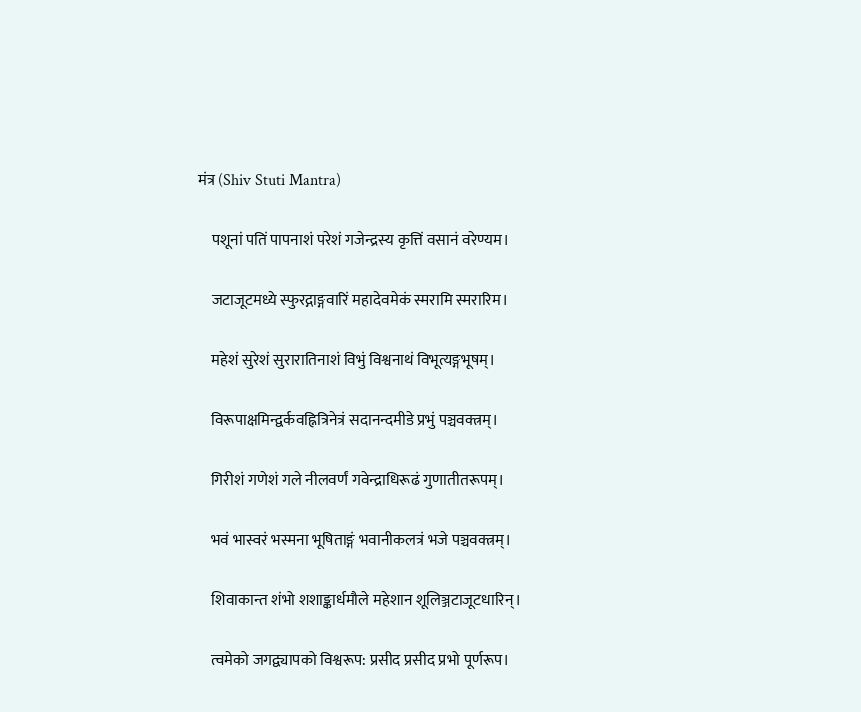मंत्र (Shiv Stuti Mantra)

    पशूनां पतिं पापनाशं परेशं गजेन्द्रस्य कृत्तिं वसानं वरेण्यम।

    जटाजूटमध्ये स्फुरद्गाङ्गवारिं महादेवमेकं स्मरामि स्मरारिम।

    महेशं सुरेशं सुरारातिनाशं विभुं विश्वनाथं विभूत्यङ्गभूषम्।

    विरूपाक्षमिन्द्वर्कवह्नित्रिनेत्रं सदानन्दमीडे प्रभुं पञ्चवक्त्रम्।

    गिरीशं गणेशं गले नीलवर्णं गवेन्द्राधिरूढं गुणातीतरूपम्।

    भवं भास्वरं भस्मना भूषिताङ्गं भवानीकलत्रं भजे पञ्चवक्त्रम्।

    शिवाकान्त शंभो शशाङ्कार्धमौले महेशान शूलिञ्जटाजूटधारिन्।

    त्वमेको जगद्व्यापको विश्वरूप: प्रसीद प्रसीद प्रभो पूर्णरूप।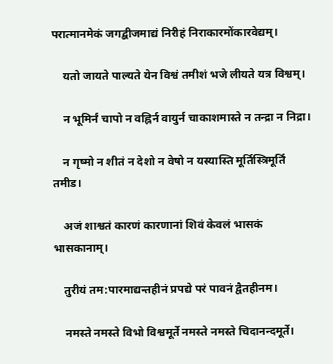परात्मानमेकं जगद्बीजमाद्यं निरीहं निराकारमोंकारवेद्यम्।

    यतो जायते पाल्यते येन विश्वं तमीशं भजे लीयते यत्र विश्वम्।

    न भूमिर्नं चापो न वह्निर्न वायुर्न चाकाशमास्ते न तन्द्रा न निद्रा।

    न गृष्मो न शीतं न देशो न वेषो न यस्यास्ति मूर्तिस्त्रिमूर्तिं तमीड।

    अजं शाश्वतं कारणं कारणानां शिवं केवलं भासकं भासकानाम्।

    तुरीयं तम:पारमाद्यन्तहीनं प्रपद्ये परं पावनं द्वैतहीनम।

    नमस्ते नमस्ते विभो विश्वमूर्ते नमस्ते नमस्ते चिदानन्दमूर्ते।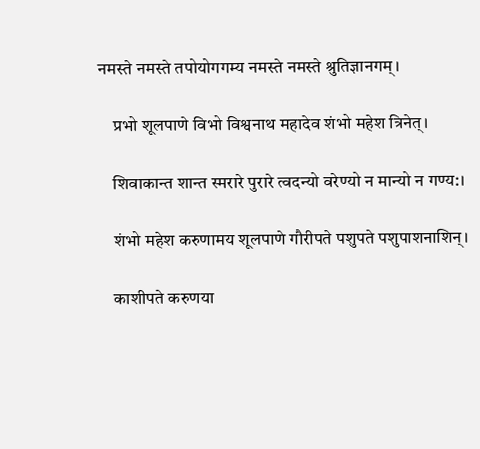नमस्ते नमस्ते तपोयोगगम्य नमस्ते नमस्ते श्रुतिज्ञानगम्।

    प्रभो शूलपाणे विभो विश्वनाथ महादेव शंभो महेश त्रिनेत्।

    शिवाकान्त शान्त स्मरारे पुरारे त्वदन्यो वरेण्यो न मान्यो न गण्य:।

    शंभो महेश करुणामय शूलपाणे गौरीपते पशुपते पशुपाशनाशिन्।

    काशीपते करुणया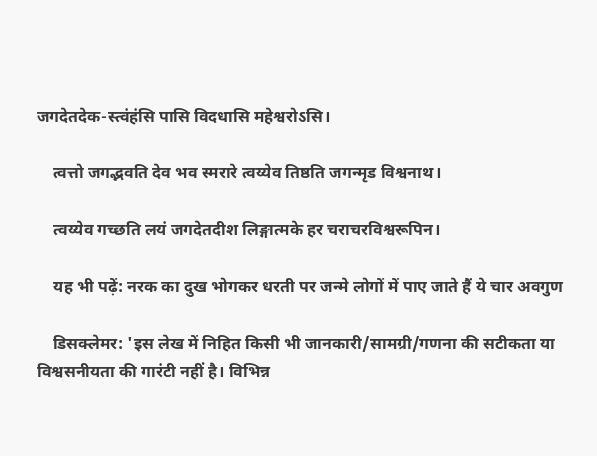जगदेतदेक-स्त्वंहंसि पासि विदधासि महेश्वरोऽसि।

    त्वत्तो जगद्भवति देव भव स्मरारे त्वय्येव तिष्ठति जगन्मृड विश्वनाथ।

    त्वय्येव गच्छति लयं जगदेतदीश लिङ्गात्मके हर चराचरविश्वरूपिन।

    यह भी पढ़ें: नरक का दुख भोगकर धरती पर जन्मे लोगों में पाए जाते हैं ये चार अवगुण

    डिसक्लेमर: 'इस लेख में निहित किसी भी जानकारी/सामग्री/गणना की सटीकता या विश्वसनीयता की गारंटी नहीं है। विभिन्न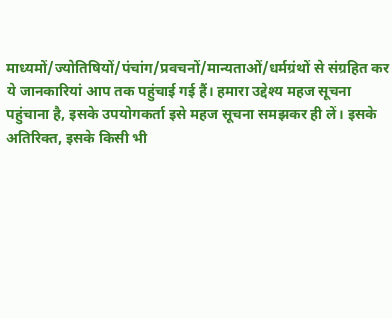माध्यमों/ज्योतिषियों/पंचांग/प्रवचनों/मान्यताओं/धर्मग्रंथों से संग्रहित कर ये जानकारियां आप तक पहुंचाई गई हैं। हमारा उद्देश्य महज सूचना पहुंचाना है, इसके उपयोगकर्ता इसे महज सूचना समझकर ही लें। इसके अतिरिक्त, इसके किसी भी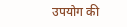उपयोग की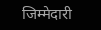जिम्मेदारी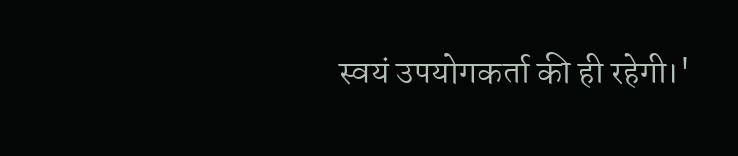स्वयं उपयोगकर्ता की ही रहेगी।'